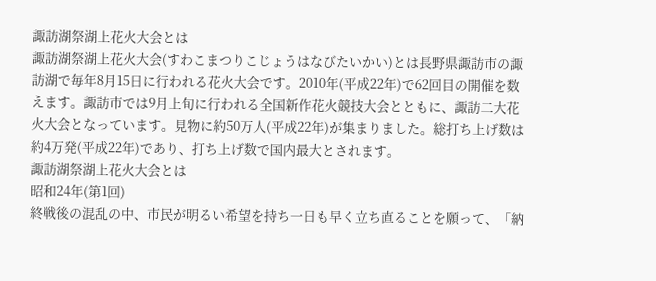諏訪湖祭湖上花火大会とは
諏訪湖祭湖上花火大会(すわこまつりこじょうはなびたいかい)とは長野県諏訪市の諏訪湖で毎年8月15日に行われる花火大会です。2010年(平成22年)で62回目の開催を数えます。諏訪市では9月上旬に行われる全国新作花火競技大会とともに、諏訪二大花火大会となっています。見物に約50万人(平成22年)が集まりました。総打ち上げ数は約4万発(平成22年)であり、打ち上げ数で国内最大とされます。
諏訪湖祭湖上花火大会とは
昭和24年(第1回)
終戦後の混乱の中、市民が明るい希望を持ち一日も早く立ち直ることを願って、「納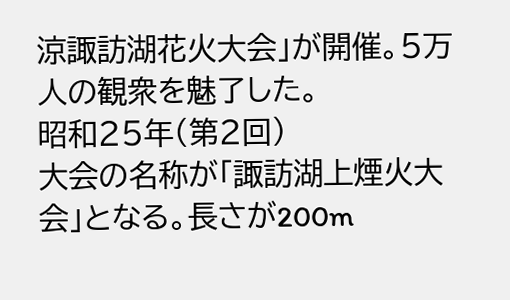涼諏訪湖花火大会」が開催。5万人の観衆を魅了した。
昭和25年(第2回)
大会の名称が「諏訪湖上煙火大会」となる。長さが200m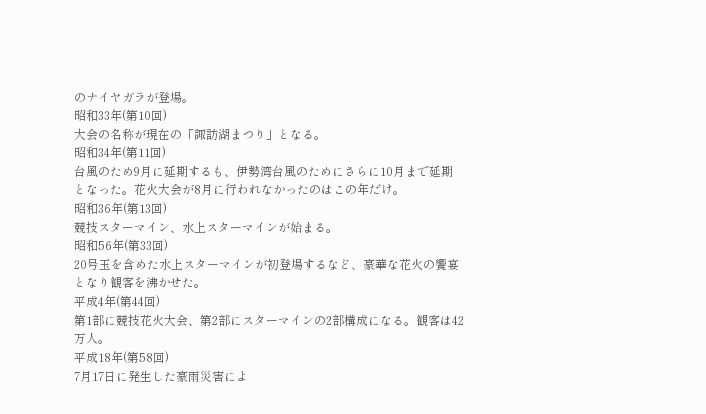のナイヤガラが登場。
昭和33年(第10回)
大会の名称が現在の「諏訪湖まつり」となる。
昭和34年(第11回)
台風のため9月に延期するも、伊勢湾台風のためにさらに10月まで延期となった。花火大会が8月に行われなかったのはこの年だけ。
昭和36年(第13回)
競技スターマイン、水上スターマインが始まる。
昭和56年(第33回)
20号玉を含めた水上スターマインが初登場するなど、豪華な花火の饗宴となり観客を沸かせた。
平成4年(第44回)
第1部に競技花火大会、第2部にスターマインの2部構成になる。観客は42万人。
平成18年(第58回)
7月17日に発生した豪雨災害によ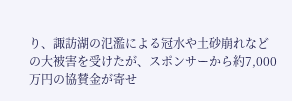り、諏訪湖の氾濫による冠水や土砂崩れなどの大被害を受けたが、スポンサーから約7,000万円の協賛金が寄せ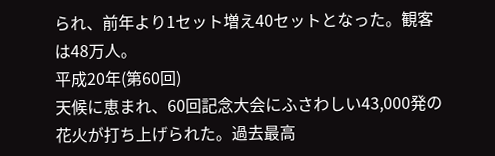られ、前年より1セット増え40セットとなった。観客は48万人。
平成20年(第60回)
天候に恵まれ、60回記念大会にふさわしい43,000発の花火が打ち上げられた。過去最高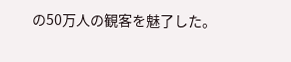の50万人の観客を魅了した。